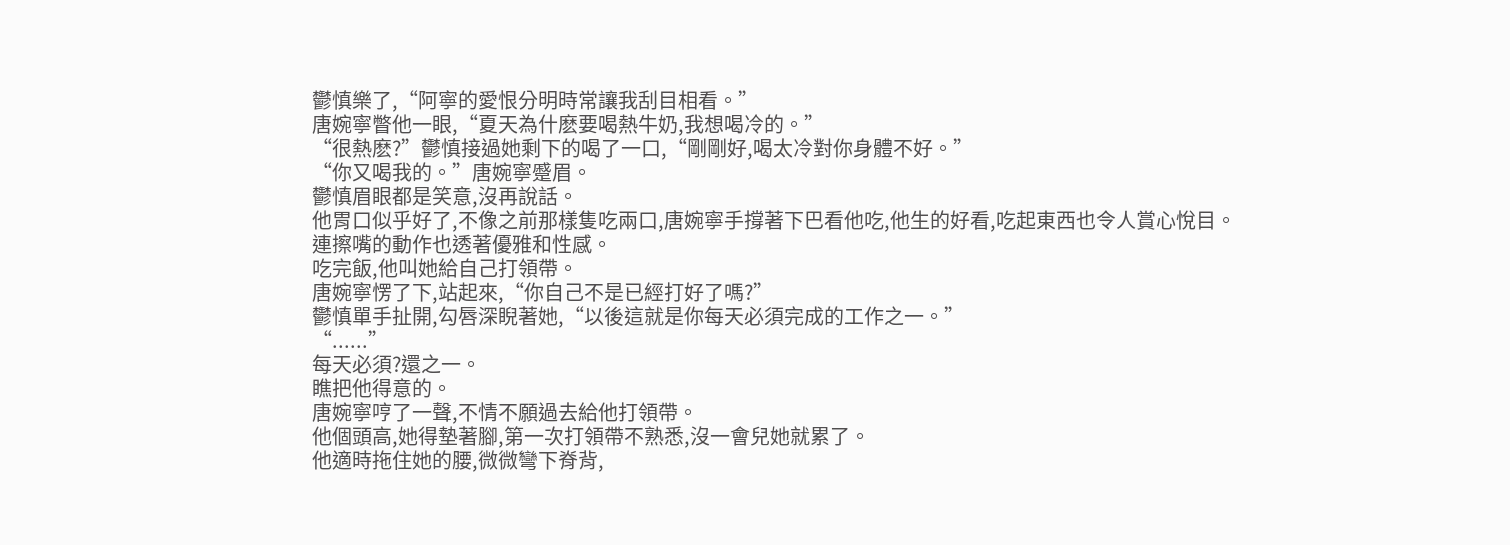鬱慎樂了,“阿寧的愛恨分明時常讓我刮目相看。”
唐婉寧瞥他一眼,“夏天為什麽要喝熱牛奶,我想喝冷的。”
“很熱麽?”鬱慎接過她剩下的喝了一口,“剛剛好,喝太冷對你身體不好。”
“你又喝我的。”唐婉寧蹙眉。
鬱慎眉眼都是笑意,沒再說話。
他胃口似乎好了,不像之前那樣隻吃兩口,唐婉寧手撐著下巴看他吃,他生的好看,吃起東西也令人賞心悅目。
連擦嘴的動作也透著優雅和性感。
吃完飯,他叫她給自己打領帶。
唐婉寧愣了下,站起來,“你自己不是已經打好了嗎?”
鬱慎單手扯開,勾唇深睨著她,“以後這就是你每天必須完成的工作之一。”
“......”
每天必須?還之一。
瞧把他得意的。
唐婉寧哼了一聲,不情不願過去給他打領帶。
他個頭高,她得墊著腳,第一次打領帶不熟悉,沒一會兒她就累了。
他適時拖住她的腰,微微彎下脊背,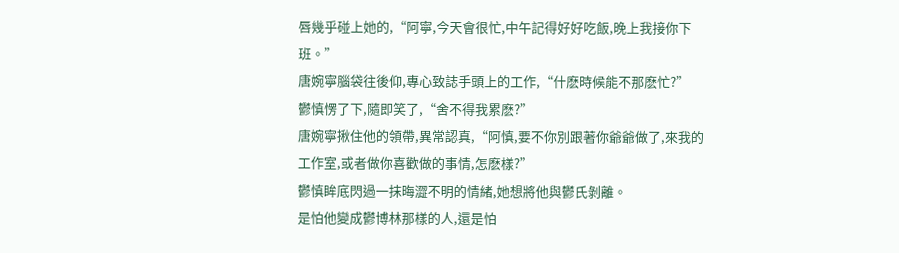唇幾乎碰上她的,“阿寧,今天會很忙,中午記得好好吃飯,晚上我接你下班。”
唐婉寧腦袋往後仰,專心致誌手頭上的工作,“什麽時候能不那麽忙?”
鬱慎愣了下,隨即笑了,“舍不得我累麽?”
唐婉寧揪住他的領帶,異常認真,“阿慎,要不你別跟著你爺爺做了,來我的工作室,或者做你喜歡做的事情,怎麽樣?”
鬱慎眸底閃過一抹晦澀不明的情緒,她想將他與鬱氏剝離。
是怕他變成鬱博林那樣的人,還是怕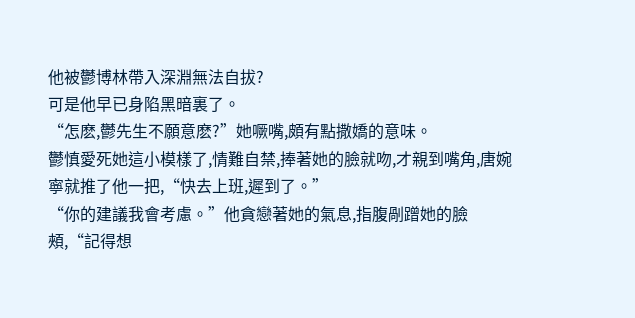他被鬱博林帶入深淵無法自拔?
可是他早已身陷黑暗裏了。
“怎麽,鬱先生不願意麽?”她噘嘴,頗有點撒嬌的意味。
鬱慎愛死她這小模樣了,情難自禁,捧著她的臉就吻,才親到嘴角,唐婉寧就推了他一把,“快去上班,遲到了。”
“你的建議我會考慮。”他貪戀著她的氣息,指腹剮蹭她的臉頰,“記得想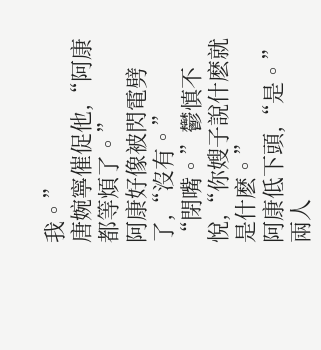我。”
唐婉寧催促他,“阿康都等煩了。”
阿康好像被閃電劈了,“沒有。”
“閉嘴。”鬱慎不悅,“你嫂子說什麽就是什麽。”
阿康低下頭,“是。”
兩人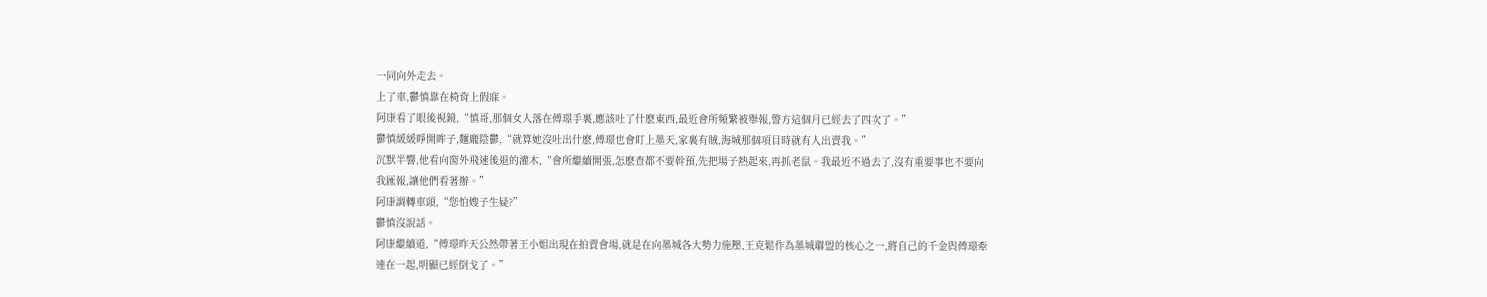一同向外走去。
上了車,鬱慎靠在椅背上假寐。
阿康看了眼後視鏡,“慎哥,那個女人落在傅璟手裏,應該吐了什麽東西,最近會所頻繁被舉報,警方這個月已經去了四次了。”
鬱慎緩緩睜開眸子,麵龐陰鬱,“就算她沒吐出什麽,傅璟也會盯上墨天,家裏有賊,海城那個項目時就有人出賣我。”
沉默半響,他看向窗外飛速後退的灌木,“會所繼續開張,怎麽查都不要幹預,先把場子熱起來,再抓老鼠。我最近不過去了,沒有重要事也不要向我匯報,讓他們看著辦。”
阿康調轉車頭,“您怕嫂子生疑?”
鬱慎沒說話。
阿康繼續道,“傅璟昨天公然帶著王小姐出現在拍賣會場,就是在向墨城各大勢力施壓,王克鬆作為墨城聯盟的核心之一,將自己的千金與傅璟牽連在一起,明顯已經倒戈了。”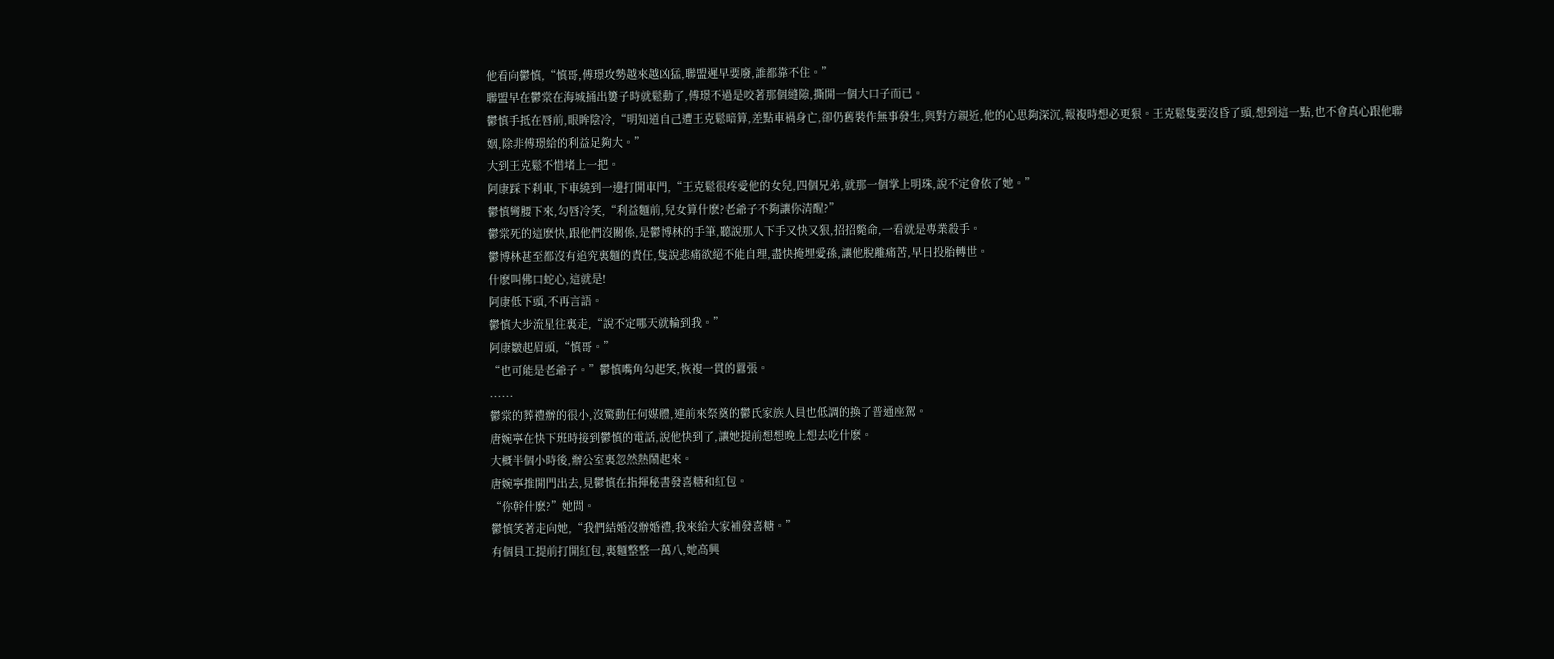他看向鬱慎,“慎哥,傅璟攻勢越來越凶猛,聯盟遲早要廢,誰都靠不住。”
聯盟早在鬱棠在海城捅出簍子時就鬆動了,傅璟不過是咬著那個縫隙,撕開一個大口子而已。
鬱慎手抵在唇前,眼眸陰冷,“明知道自己遭王克鬆暗算,差點車禍身亡,卻仍舊裝作無事發生,與對方親近,他的心思夠深沉,報複時想必更狠。王克鬆隻要沒昏了頭,想到這一點,也不會真心跟他聯姻,除非傅璟給的利益足夠大。”
大到王克鬆不惜堵上一把。
阿康踩下刹車,下車繞到一邊打開車門,“王克鬆很疼愛他的女兒,四個兄弟,就那一個掌上明珠,說不定會依了她。”
鬱慎彎腰下來,勾唇冷笑,“利益麵前,兒女算什麽?老爺子不夠讓你清醒?”
鬱棠死的這麽快,跟他們沒關係,是鬱博林的手筆,聽說那人下手又快又狠,招招斃命,一看就是專業殺手。
鬱博林甚至都沒有追究裏麵的責任,隻說悲痛欲絕不能自理,盡快掩埋愛孫,讓他脫離痛苦,早日投胎轉世。
什麽叫佛口蛇心,這就是!
阿康低下頭,不再言語。
鬱慎大步流星往裏走,“說不定哪天就輪到我。”
阿康皺起眉頭,“慎哥。”
“也可能是老爺子。”鬱慎嘴角勾起笑,恢複一貫的囂張。
......
鬱棠的葬禮辦的很小,沒驚動任何媒體,連前來祭奠的鬱氏家族人員也低調的換了普通座駕。
唐婉寧在快下班時接到鬱慎的電話,說他快到了,讓她提前想想晚上想去吃什麽。
大概半個小時後,辦公室裏忽然熱鬧起來。
唐婉寧推開門出去,見鬱慎在指揮秘書發喜糖和紅包。
“你幹什麽?”她問。
鬱慎笑著走向她,“我們結婚沒辦婚禮,我來給大家補發喜糖。”
有個員工提前打開紅包,裏麵整整一萬八,她高興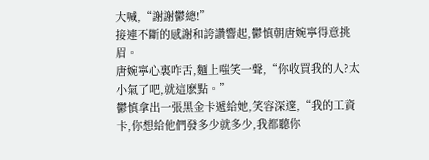大喊,“謝謝鬱總!”
接連不斷的感謝和誇讚響起,鬱慎朝唐婉寧得意挑眉。
唐婉寧心裏咋舌,麵上嗤笑一聲,“你收買我的人?太小氣了吧,就這麽點。”
鬱慎拿出一張黑金卡遞給她,笑容深邃,“我的工資卡,你想給他們發多少就多少,我都聽你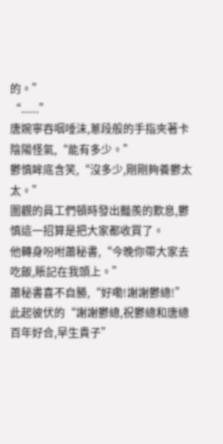的。”
“......”
唐婉寧吞咽唾沫,蔥段般的手指夾著卡陰陽怪氣,“能有多少。”
鬱慎眸底含笑,“沒多少,剛剛夠養鬱太太。”
圍觀的員工們頓時發出豔羨的歎息,鬱慎這一招算是把大家都收買了。
他轉身吩咐蕭秘書,“今晚你帶大家去吃飯,賬記在我頭上。”
蕭秘書喜不自勝,“好嘞!謝謝鬱總!”
此起彼伏的“謝謝鬱總,祝鬱總和唐總百年好合,早生貴子”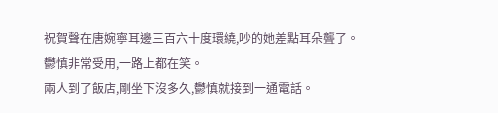祝賀聲在唐婉寧耳邊三百六十度環繞,吵的她差點耳朵聾了。
鬱慎非常受用,一路上都在笑。
兩人到了飯店,剛坐下沒多久,鬱慎就接到一通電話。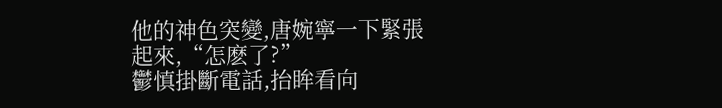他的神色突變,唐婉寧一下緊張起來,“怎麽了?”
鬱慎掛斷電話,抬眸看向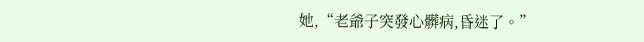她,“老爺子突發心髒病,昏迷了。”